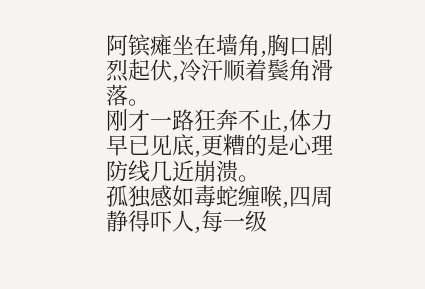阿镔瘫坐在墙角,胸口剧烈起伏,冷汗顺着鬓角滑落。
刚才一路狂奔不止,体力早已见底,更糟的是心理防线几近崩溃。
孤独感如毒蛇缠喉,四周静得吓人,每一级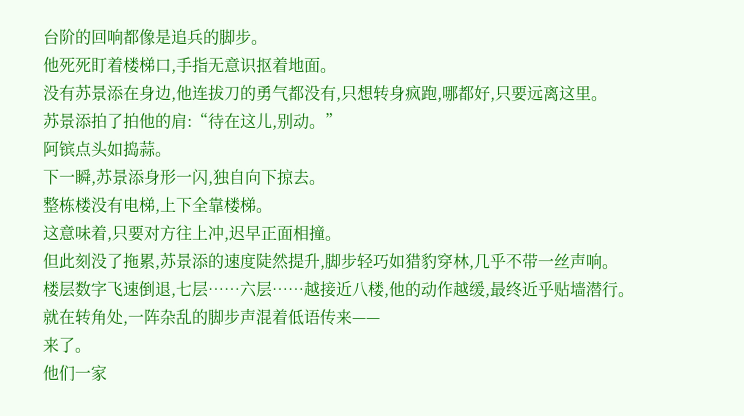台阶的回响都像是追兵的脚步。
他死死盯着楼梯口,手指无意识抠着地面。
没有苏景添在身边,他连拔刀的勇气都没有,只想转身疯跑,哪都好,只要远离这里。
苏景添拍了拍他的肩:“待在这儿,别动。”
阿镔点头如捣蒜。
下一瞬,苏景添身形一闪,独自向下掠去。
整栋楼没有电梯,上下全靠楼梯。
这意味着,只要对方往上冲,迟早正面相撞。
但此刻没了拖累,苏景添的速度陡然提升,脚步轻巧如猎豹穿林,几乎不带一丝声响。
楼层数字飞速倒退,七层……六层……越接近八楼,他的动作越缓,最终近乎贴墙潜行。
就在转角处,一阵杂乱的脚步声混着低语传来——
来了。
他们一家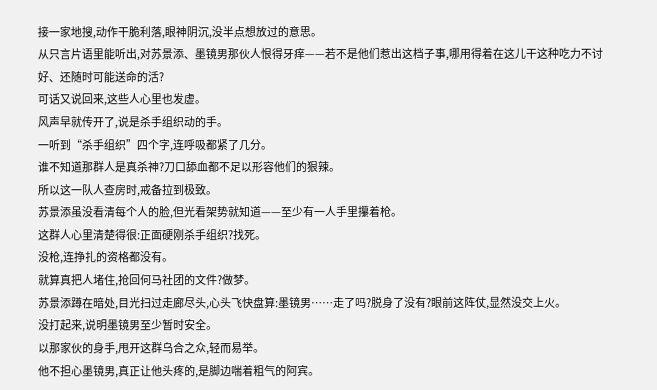接一家地搜,动作干脆利落,眼神阴沉,没半点想放过的意思。
从只言片语里能听出,对苏景添、墨镜男那伙人恨得牙痒——若不是他们惹出这档子事,哪用得着在这儿干这种吃力不讨好、还随时可能送命的活?
可话又说回来,这些人心里也发虚。
风声早就传开了,说是杀手组织动的手。
一听到“杀手组织”四个字,连呼吸都紧了几分。
谁不知道那群人是真杀神?刀口舔血都不足以形容他们的狠辣。
所以这一队人查房时,戒备拉到极致。
苏景添虽没看清每个人的脸,但光看架势就知道——至少有一人手里攥着枪。
这群人心里清楚得很:正面硬刚杀手组织?找死。
没枪,连挣扎的资格都没有。
就算真把人堵住,抢回何马社团的文件?做梦。
苏景添蹲在暗处,目光扫过走廊尽头,心头飞快盘算:墨镜男……走了吗?脱身了没有?眼前这阵仗,显然没交上火。
没打起来,说明墨镜男至少暂时安全。
以那家伙的身手,甩开这群乌合之众,轻而易举。
他不担心墨镜男,真正让他头疼的,是脚边喘着粗气的阿宾。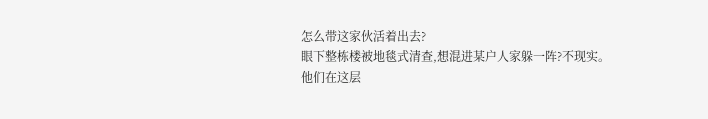怎么带这家伙活着出去?
眼下整栋楼被地毯式清查,想混进某户人家躲一阵?不现实。
他们在这层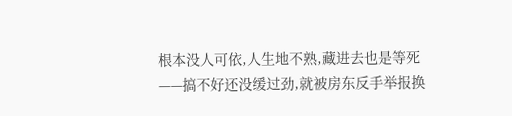根本没人可依,人生地不熟,藏进去也是等死——搞不好还没缓过劲,就被房东反手举报换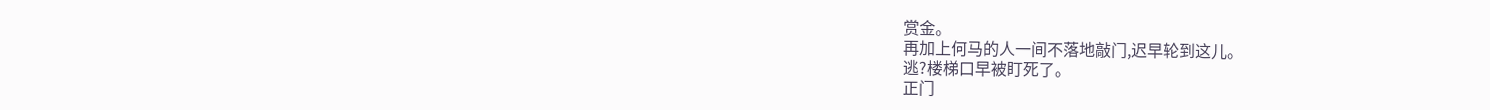赏金。
再加上何马的人一间不落地敲门,迟早轮到这儿。
逃?楼梯口早被盯死了。
正门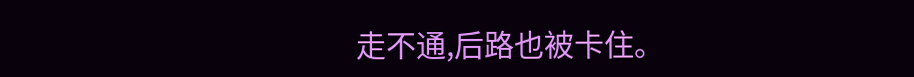走不通,后路也被卡住。